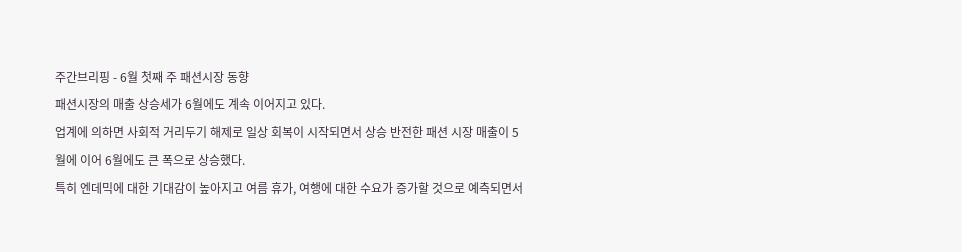주간브리핑 - 6월 첫째 주 패션시장 동향
패션시장의 매출 상승세가 6월에도 계속 이어지고 있다.
업계에 의하면 사회적 거리두기 해제로 일상 회복이 시작되면서 상승 반전한 패션 시장 매출이 5월에 이어 6월에도 큰 폭으로 상승했다.
특히 엔데믹에 대한 기대감이 높아지고 여름 휴가, 여행에 대한 수요가 증가할 것으로 예측되면서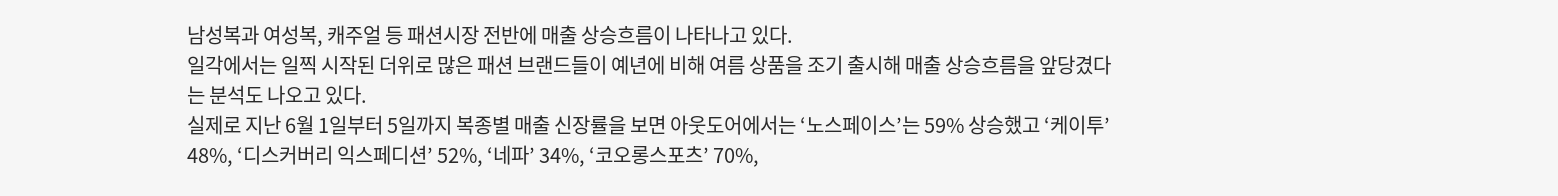남성복과 여성복, 캐주얼 등 패션시장 전반에 매출 상승흐름이 나타나고 있다.
일각에서는 일찍 시작된 더위로 많은 패션 브랜드들이 예년에 비해 여름 상품을 조기 출시해 매출 상승흐름을 앞당겼다는 분석도 나오고 있다.
실제로 지난 6월 1일부터 5일까지 복종별 매출 신장률을 보면 아웃도어에서는 ‘노스페이스’는 59% 상승했고 ‘케이투’ 48%, ‘디스커버리 익스페디션’ 52%, ‘네파’ 34%, ‘코오롱스포츠’ 70%,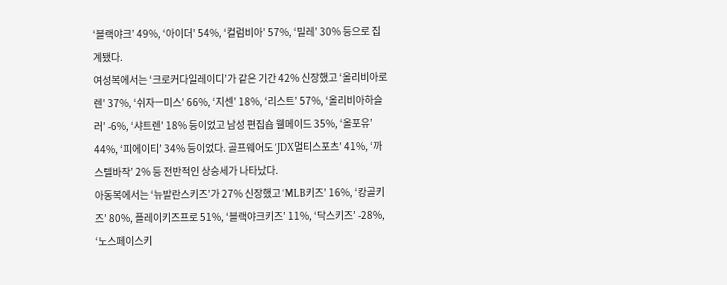‘블랙야크’ 49%, ‘아이더’ 54%, ‘컬럼비아’ 57%, ‘밀레’ 30% 등으로 집계됐다.
여성복에서는 ‘크로커다일레이디’가 같은 기간 42% 신장했고 ‘올리비아로렌’ 37%, ‘쉬자ㅡ미스’ 66%, ‘지센’ 18%, ‘리스트’ 57%, ‘올리비아하슬러’ -6%, ‘샤트렌’ 18% 등이었고 남성 편집숍 웰메이드 35%, ‘올포유’ 44%, ‘피에이티’ 34% 등이었다. 골프웨어도 ‘JDX멀티스포츠’ 41%, ‘까스텔바작’ 2% 등 전반적인 상승세가 나타났다.
아동복에서는 ‘뉴발란스키즈’가 27% 신장했고 ‘MLB키즈’ 16%, ‘캉골키즈’ 80%, 플레이키즈프로 51%, ‘블랙야크키즈’ 11%, ‘닥스키즈’ -28%, ‘노스페이스키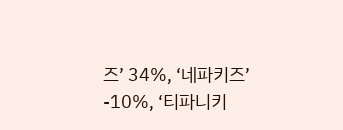즈’ 34%, ‘네파키즈’ -10%, ‘티파니키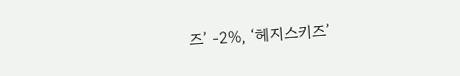즈’ -2%, ‘헤지스키즈’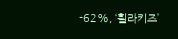-62%, ‘휠라키즈’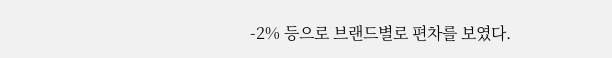-2% 등으로 브랜드별로 편차를 보였다.